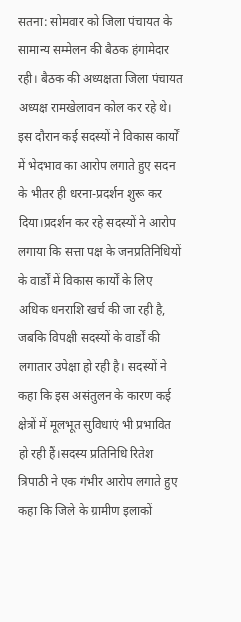सतना: सोमवार को जिला पंचायत के सामान्य सम्मेलन की बैठक हंगामेदार रही। बैठक की अध्यक्षता जिला पंचायत अध्यक्ष रामखेलावन कोल कर रहे थे। इस दौरान कई सदस्यों ने विकास कार्यों में भेदभाव का आरोप लगाते हुए सदन के भीतर ही धरना-प्रदर्शन शुरू कर दिया।प्रदर्शन कर रहे सदस्यों ने आरोप लगाया कि सत्ता पक्ष के जनप्रतिनिधियों के वार्डों में विकास कार्यों के लिए अधिक धनराशि खर्च की जा रही है, जबकि विपक्षी सदस्यों के वार्डों की लगातार उपेक्षा हो रही है। सदस्यों ने कहा कि इस असंतुलन के कारण कई क्षेत्रों में मूलभूत सुविधाएं भी प्रभावित हो रही हैं।सदस्य प्रतिनिधि रितेश त्रिपाठी ने एक गंभीर आरोप लगाते हुए कहा कि जिले के ग्रामीण इलाकों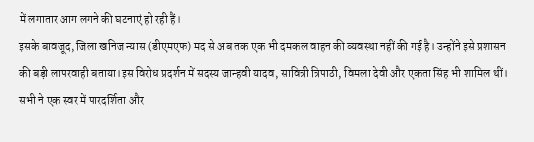में लगातार आग लगने की घटनाएं हो रही हैं।
इसके बावजूद, जिला खनिज न्यास (डीएमएफ) मद से अब तक एक भी दमकल वाहन की व्यवस्था नहीं की गई है। उन्होंने इसे प्रशासन की बड़ी लापरवाही बताया।इस विरोध प्रदर्शन में सदस्य जान्हवी यादव, सावित्री त्रिपाठी, विमला देवी और एकता सिंह भी शामिल थीं। सभी ने एक स्वर में पारदर्शिता और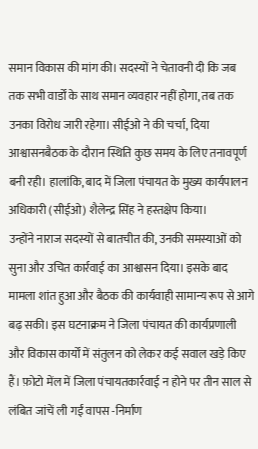समान विकास की मांग की। सदस्यों ने चेतावनी दी कि जब तक सभी वार्डों के साथ समान व्यवहार नहीं होगा, तब तक उनका विरोध जारी रहेगा। सीईओ ने की चर्चा, दिया आश्वासनबैठक के दौरान स्थिति कुछ समय के लिए तनावपूर्ण बनी रही। हालांकि, बाद में जिला पंचायत के मुख्य कार्यपालन अधिकारी (सीईओ) शैलेन्द्र सिंह ने हस्तक्षेप किया।
उन्होंने नाराज सदस्यों से बातचीत की, उनकी समस्याओं को सुना और उचित कार्रवाई का आश्वासन दिया। इसके बाद मामला शांत हुआ और बैठक की कार्यवाही सामान्य रूप से आगे बढ़ सकी। इस घटनाक्रम ने जिला पंचायत की कार्यप्रणाली और विकास कार्यों में संतुलन को लेकर कई सवाल खड़े किए हैं। फ़ोटो मेंल में जिला पंचायतकार्रवाई न होने पर तीन साल से लंबित जांचें ली गईं वापस -निर्माण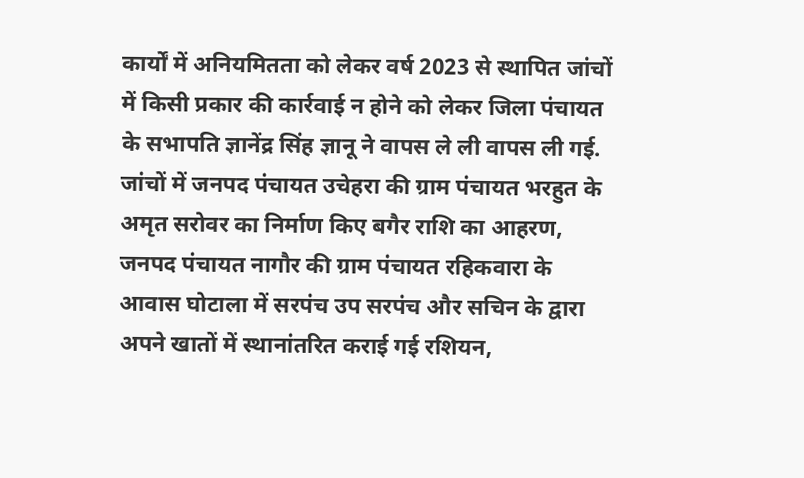कार्यों में अनियमितता को लेकर वर्ष 2023 से स्थापित जांचों में किसी प्रकार की कार्रवाई न होने को लेकर जिला पंचायत के सभापति ज्ञानेंद्र सिंह ज्ञानू ने वापस ले ली वापस ली गई.
जांचों में जनपद पंचायत उचेहरा की ग्राम पंचायत भरहुत के अमृत सरोवर का निर्माण किए बगैर राशि का आहरण, जनपद पंचायत नागौर की ग्राम पंचायत रहिकवारा के आवास घोटाला में सरपंच उप सरपंच और सचिन के द्वारा अपने खातों में स्थानांतरित कराई गई रशियन,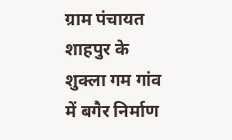ग्राम पंचायत शाहपुर के शुक्ला गम गांव में बगैर निर्माण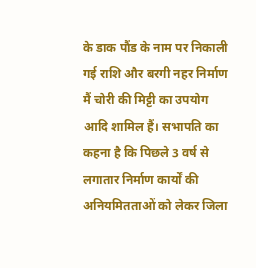के डाक पौंड के नाम पर निकाली गई राशि और बरगी नहर निर्माण मैं चोरी की मिट्टी का उपयोग आदि शामिल हैं। सभापति का कहना है कि पिछले 3 वर्ष से लगातार निर्माण कार्यों की अनियमितताओं को लेकर जिला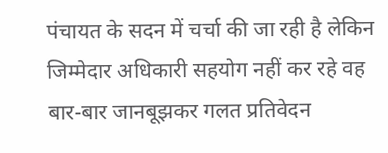पंचायत के सदन में चर्चा की जा रही है लेकिन जिम्मेदार अधिकारी सहयोग नहीं कर रहे वह बार-बार जानबूझकर गलत प्रतिवेदन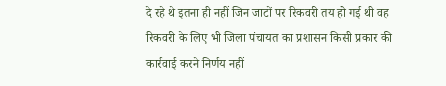दे रहे थे इतना ही नहीं जिन जाटों पर रिकवरी तय हो गई थी वह रिकवरी के लिए भी जिला पंचायत का प्रशासन किसी प्रकार की कार्रवाई करने निर्णय नहीं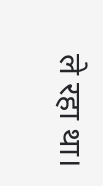ले रहा था।